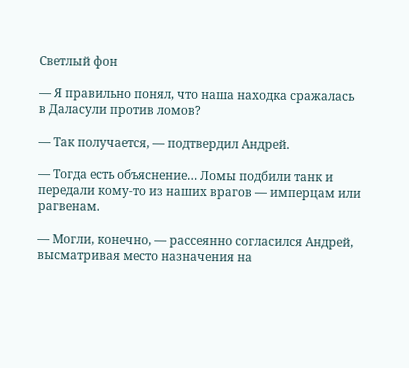Светлый фон

— Я правильно понял, что наша находка сражалась в Даласули против ломов?

— Так получается, — подтвердил Андрей.

— Тогда есть объяснение… Ломы подбили танк и передали кому-то из наших врагов — имперцам или рагвенам.

— Могли, конечно, — рассеянно согласился Андрей, высматривая место назначения на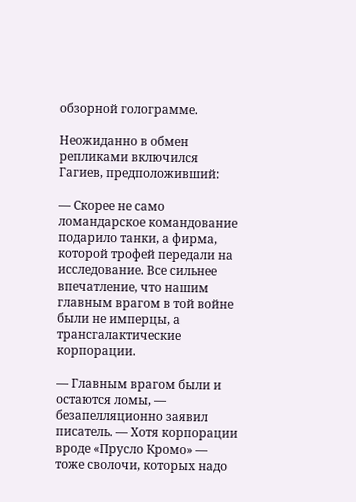обзорной голограмме.

Неожиданно в обмен репликами включился Гагиев, предположивший:

— Скорее не само ломандарское командование подарило танки, а фирма, которой трофей передали на исследование. Все сильнее впечатление, что нашим главным врагом в той войне были не имперцы, а трансгалактические корпорации.

— Главным врагом были и остаются ломы, — безапелляционно заявил писатель. — Хотя корпорации вроде «Прусло Кромо» — тоже сволочи, которых надо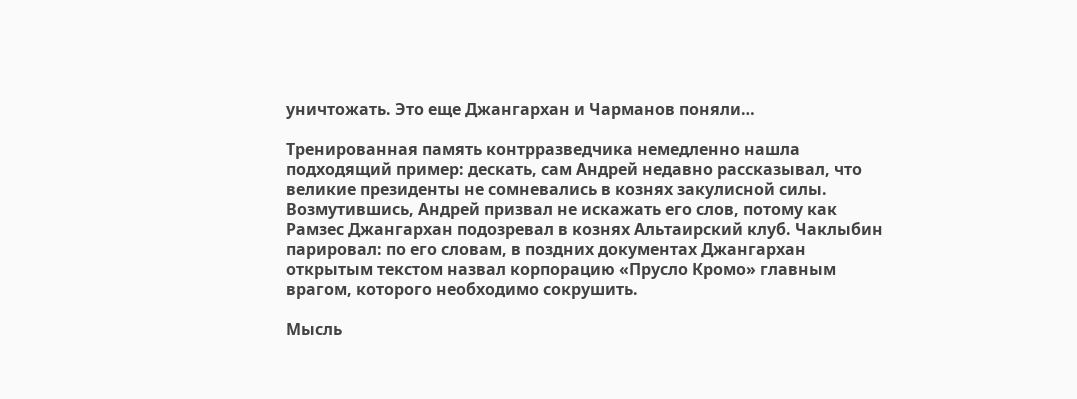уничтожать. Это еще Джангархан и Чарманов поняли…

Тренированная память контрразведчика немедленно нашла подходящий пример: дескать, сам Андрей недавно рассказывал, что великие президенты не сомневались в кознях закулисной силы. Возмутившись, Андрей призвал не искажать его слов, потому как Рамзес Джангархан подозревал в кознях Альтаирский клуб. Чаклыбин парировал: по его словам, в поздних документах Джангархан открытым текстом назвал корпорацию «Прусло Кромо» главным врагом, которого необходимо сокрушить.

Мысль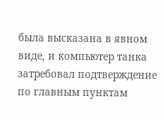была высказана в явном виде, и компьютер танка затребовал подтверждение по главным пунктам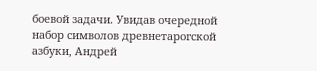боевой задачи. Увидав очередной набор символов древнетарогской азбуки, Андрей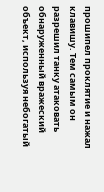прошипел проклятие и нажал клавишу. Тем самым он разрешил танку атаковать обнаруженный вражеский объект, используя небогатый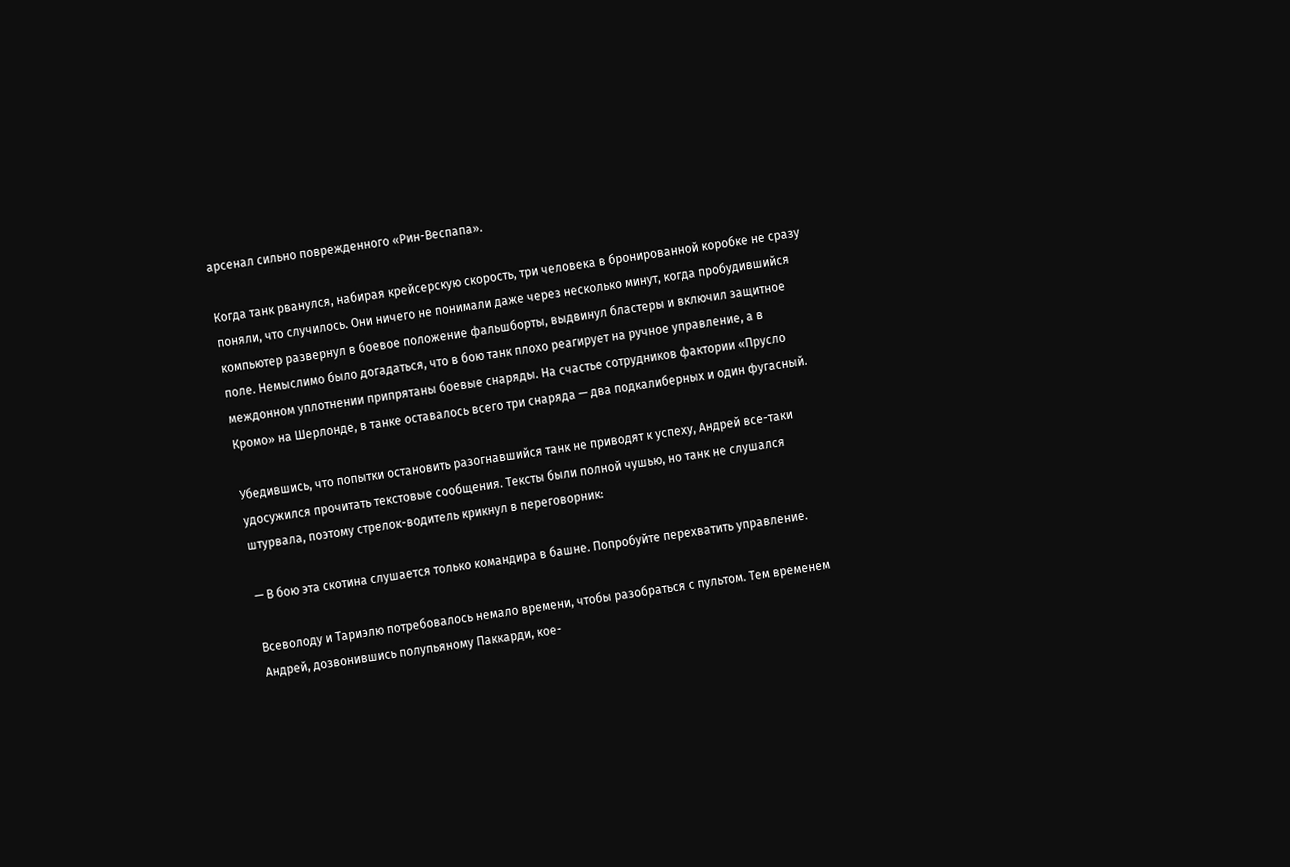арсенал сильно поврежденного «Рин-Веспапа».

Когда танк рванулся, набирая крейсерскую скорость, три человека в бронированной коробке не сразу поняли, что случилось. Они ничего не понимали даже через несколько минут, когда пробудившийся компьютер развернул в боевое положение фальшборты, выдвинул бластеры и включил защитное поле. Немыслимо было догадаться, что в бою танк плохо реагирует на ручное управление, а в междонном уплотнении припрятаны боевые снаряды. На счастье сотрудников фактории «Прусло Кромо» на Шерлонде, в танке оставалось всего три снаряда — два подкалиберных и один фугасный.

Убедившись, что попытки остановить разогнавшийся танк не приводят к успеху, Андрей все-таки удосужился прочитать текстовые сообщения. Тексты были полной чушью, но танк не слушался штурвала, поэтому стрелок-водитель крикнул в переговорник:

— В бою эта скотина слушается только командира в башне. Попробуйте перехватить управление.

Всеволоду и Тариэлю потребовалось немало времени, чтобы разобраться с пультом. Тем временем Андрей, дозвонившись полупьяному Паккарди, кое-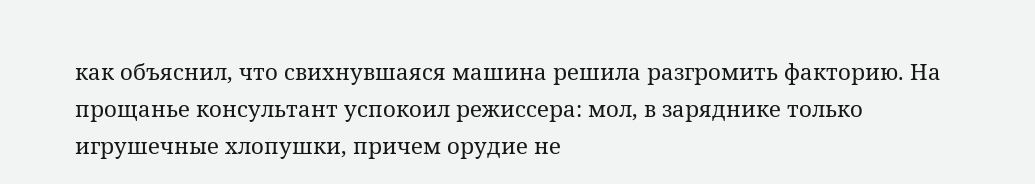как объяснил, что свихнувшаяся машина решила разгромить факторию. На прощанье консультант успокоил режиссера: мол, в заряднике только игрушечные хлопушки, причем орудие не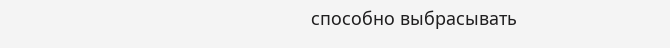способно выбрасывать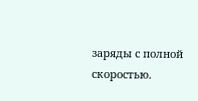заряды с полной скоростью.